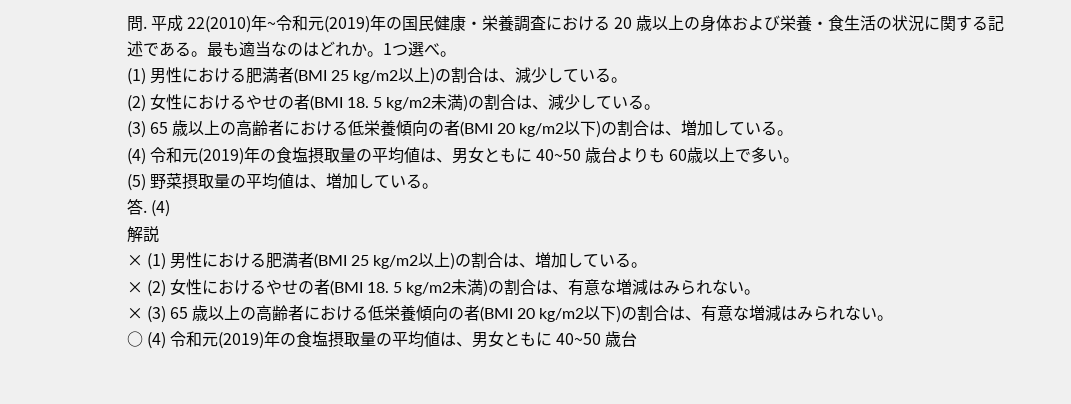問. 平成 22(2010)年~令和元(2019)年の国民健康・栄養調査における 20 歳以上の身体および栄養・食生活の状況に関する記述である。最も適当なのはどれか。1つ選べ。
(1) 男性における肥満者(BMI 25 kg/m2以上)の割合は、減少している。
(2) 女性におけるやせの者(BMI 18. 5 kg/m2未満)の割合は、減少している。
(3) 65 歳以上の高齢者における低栄養傾向の者(BMI 20 kg/m2以下)の割合は、増加している。
(4) 令和元(2019)年の食塩摂取量の平均値は、男女ともに 40~50 歳台よりも 60歳以上で多い。
(5) 野菜摂取量の平均値は、増加している。
答. (4)
解説
× (1) 男性における肥満者(BMI 25 kg/m2以上)の割合は、増加している。
× (2) 女性におけるやせの者(BMI 18. 5 kg/m2未満)の割合は、有意な増減はみられない。
× (3) 65 歳以上の高齢者における低栄養傾向の者(BMI 20 kg/m2以下)の割合は、有意な増減はみられない。
○ (4) 令和元(2019)年の食塩摂取量の平均値は、男女ともに 40~50 歳台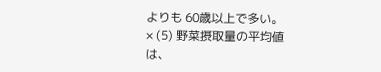よりも 60歳以上で多い。
× (5) 野菜摂取量の平均値は、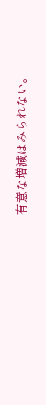有意な増減はみられない。